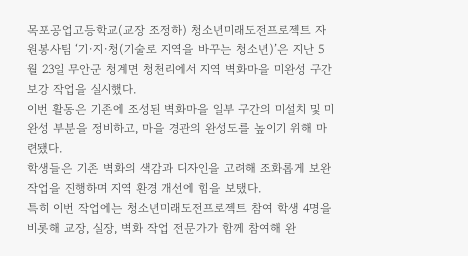목포공업고등학교(교장 조정하) 청소년미래도전프로젝트 자원봉사팀 ‘기·지·청(기술로 지역을 바꾸는 청소년)’은 지난 5월 23일 무안군 청계면 청천리에서 지역 벽화마을 미완성 구간 보강 작업을 실시했다.
이번 활동은 기존에 조성된 벽화마을 일부 구간의 미설치 및 미완성 부분을 정비하고, 마을 경관의 완성도를 높이기 위해 마련됐다.
학생들은 기존 벽화의 색감과 디자인을 고려해 조화롭게 보완 작업을 진행하며 지역 환경 개선에 힘을 보탰다.
특히 이번 작업에는 청소년미래도전프로젝트 참여 학생 4명을 비롯해 교장, 실장, 벽화 작업 전문가가 함께 참여해 완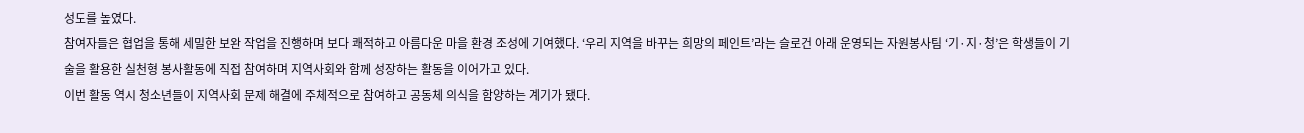성도를 높였다.
참여자들은 협업을 통해 세밀한 보완 작업을 진행하며 보다 쾌적하고 아름다운 마을 환경 조성에 기여했다. ‘우리 지역을 바꾸는 희망의 페인트’라는 슬로건 아래 운영되는 자원봉사팀 ‘기·지·청’은 학생들이 기술을 활용한 실천형 봉사활동에 직접 참여하며 지역사회와 함께 성장하는 활동을 이어가고 있다.
이번 활동 역시 청소년들이 지역사회 문제 해결에 주체적으로 참여하고 공동체 의식을 함양하는 계기가 됐다.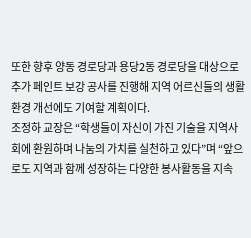또한 향후 양동 경로당과 용당2동 경로당을 대상으로 추가 페인트 보강 공사를 진행해 지역 어르신들의 생활환경 개선에도 기여할 계획이다.
조정하 교장은 “학생들이 자신이 가진 기술을 지역사회에 환원하며 나눔의 가치를 실천하고 있다”며 “앞으로도 지역과 함께 성장하는 다양한 봉사활동을 지속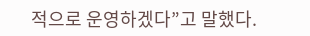적으로 운영하겠다”고 말했다.